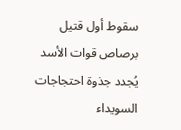سقوط أول قتيل برصاص قوات الأسد يُجدد جذوة احتجاجات السويداء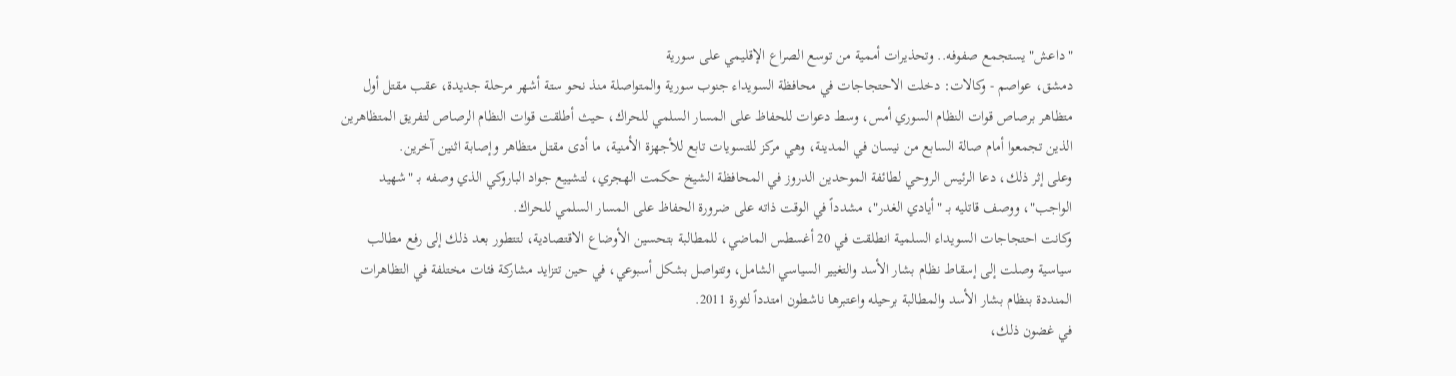"داعش" يستجمع صفوفه.. وتحذيرات أممية من توسع الصراع الإقليمي على سورية
دمشق، عواصم - وكالات: دخلت الاحتجاجات في محافظة السويداء جنوب سورية والمتواصلة منذ نحو ستة أشهر مرحلة جديدة، عقب مقتل أول متظاهر برصاص قوات النظام السوري أمس، وسط دعوات للحفاظ على المسار السلمي للحراك، حيث أطلقت قوات النظام الرصاص لتفريق المتظاهرين الذين تجمعوا أمام صالة السابع من نيسان في المدينة، وهي مركز للتسويات تابع للأجهزة الأمنية، ما أدى مقتل متظاهر وإصابة اثنين آخرين.
وعلى إثر ذلك، دعا الرئيس الروحي لطائفة الموحدين الدروز في المحافظة الشيخ حكمت الهجري، لتشييع جواد الباروكي الذي وصفه بـ "شهيد الواجب"، ووصف قاتليه بـ "أيادي الغدر"، مشدداً في الوقت ذاته على ضرورة الحفاظ على المسار السلمي للحراك.
وكانت احتجاجات السويداء السلمية انطلقت في 20 أغسطس الماضي، للمطالبة بتحسين الأوضاع الاقتصادية، لتتطور بعد ذلك إلى رفع مطالب سياسية وصلت إلى إسقاط نظام بشار الأسد والتغيير السياسي الشامل، وتتواصل بشكل أسبوعي، في حين تتزايد مشاركة فئات مختلفة في التظاهرات المنددة بنظام بشار الأسد والمطالبة برحيله واعتبرها ناشطون امتدداً لثورة 2011.
في غضون ذلك،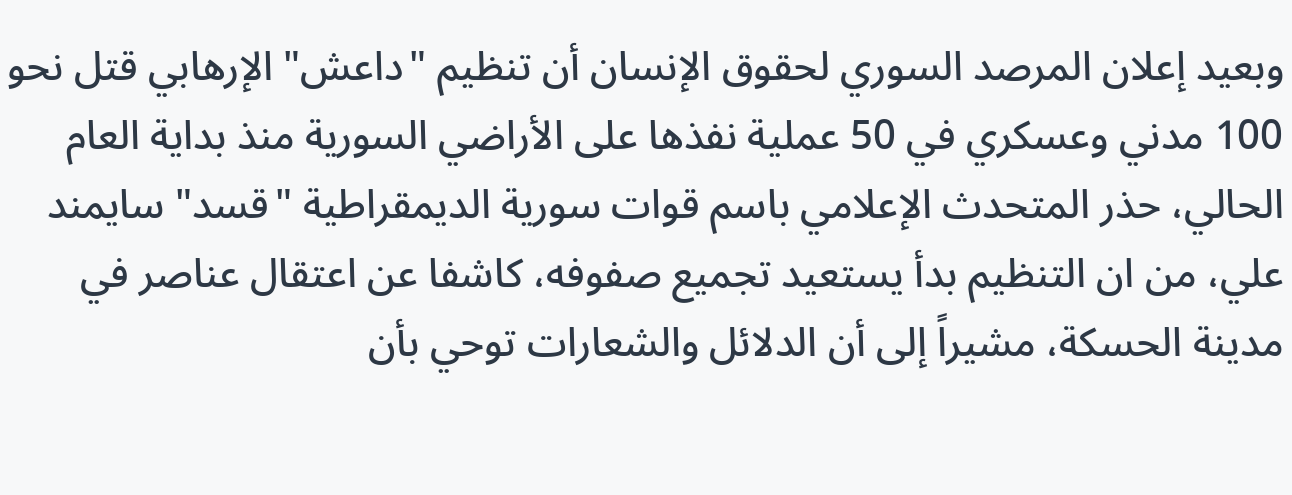وبعيد إعلان المرصد السوري لحقوق الإنسان أن تنظيم "داعش" الإرهابي قتل نحو 100 مدني وعسكري في 50 عملية نفذها على الأراضي السورية منذ بداية العام الحالي، حذر المتحدث الإعلامي باسم قوات سورية الديمقراطية "قسد" سايمند علي، من ان التنظيم بدأ يستعيد تجميع صفوفه، كاشفا عن اعتقال عناصر في مدينة الحسكة، مشيراً إلى أن الدلائل والشعارات توحي بأن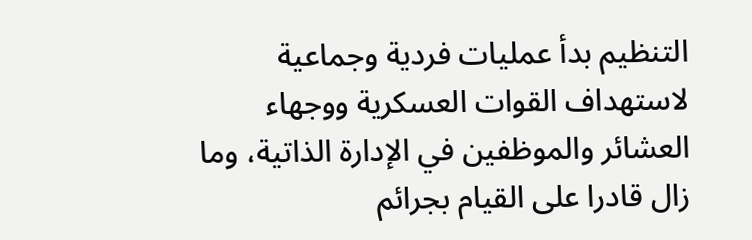التنظيم بدأ عمليات فردية وجماعية لاستهداف القوات العسكرية ووجهاء العشائر والموظفين في الإدارة الذاتية، وما زال قادرا على القيام بجرائم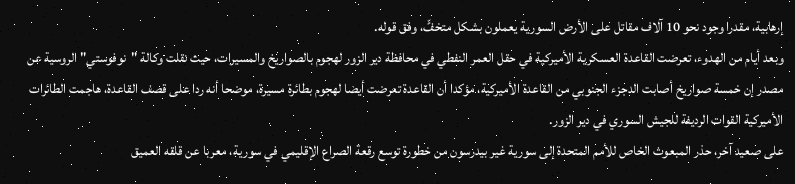إرهابية، مقدرا وجود نحو 10 آلاف مقاتل على الأرض السورية يعملون بشكل متخفٍّ، وفق قوله.
وبعد أيام من الهدوء، تعرضت القاعدة العسكرية الأميركية في حقل العمر النفطي في محافظة دير الزور لهجوم بالصواريخ والمسيرات، حيث نقلت وكالة "نوفوستي" الروسية عن مصدر إن خمسة صواريخ أصابت الدجزء الجنوبي من القاعدة الأميركية، مؤكدا أن القاعدة تعرضت أيضا لهجوم بطائرة مسيرة، موضحا أنه ردا على قصف القاعدة، هاجمت الطائرات الأميركية القوات الرديفة للجيش السوري في دير الزور.
على صعيد آخر، حذر المبعوث الخاص للأمم المتحدة إلى سورية غير بيدرسون من خطورة توسع رقعة الصراع الإقليمي في سورية، معربا عن قلقه العميق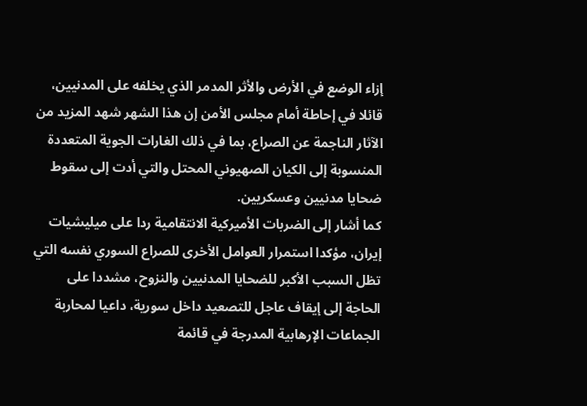إزاء الوضع في الأرض والأثر المدمر الذي يخلفه على المدنيين، قائلا في إحاطة أمام مجلس الأمن إن هذا الشهر شهد المزيد من الآثار الناجمة عن الصراع، بما في ذلك الغارات الجوية المتعددة المنسوبة إلى الكيان الصهيوني المحتل والتي أدت إلى سقوط ضحايا مدنيين وعسكريين.
كما أشار إلى الضربات الأميركية الانتقامية ردا على ميليشيات إيران، مؤكدا استمرار العوامل الأخرى للصراع السوري نفسه التي تظل السبب الأكبر للضحايا المدنيين والنزوح، مشددا على الحاجة إلى إيقاف عاجل للتصعيد داخل سورية، داعيا لمحاربة الجماعات الإرهابية المدرجة في قائمة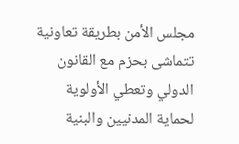مجلس الأمن بطريقة تعاونية تتماشى بحزم مع القانون الدولي وتعطي الأولوية لحماية المدنيين والبنية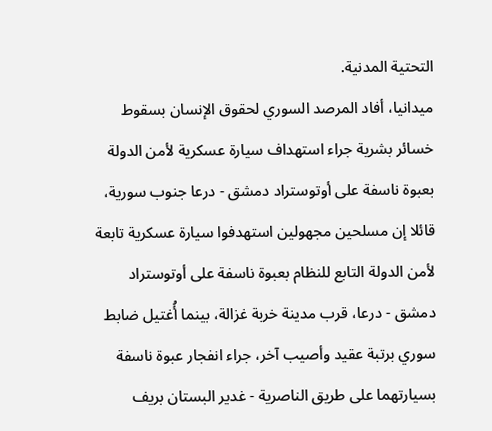التحتية المدنية.
ميدانيا، أفاد المرصد السوري لحقوق الإنسان بسقوط خسائر بشرية جراء استهداف سيارة عسكرية لأمن الدولة بعبوة ناسفة على أوتوستراد دمشق - درعا جنوب سورية، قائلا إن مسلحين مجهولين استهدفوا سيارة عسكرية تابعة لأمن الدولة التابع للنظام بعبوة ناسفة على أوتوستراد دمشق - درعا، قرب مدينة خربة غزالة، بينما أُغتيل ضابط سوري برتبة عقيد وأصيب آخر، جراء انفجار عبوة ناسفة بسيارتهما على طريق الناصرية - غدير البستان بريف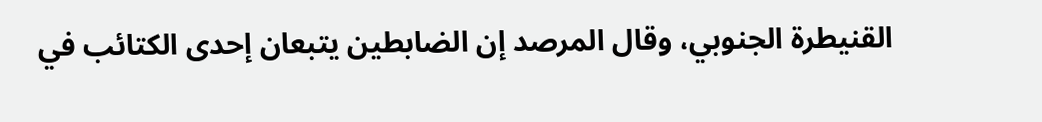القنيطرة الجنوبي، وقال المرصد إن الضابطين يتبعان إحدى الكتائب في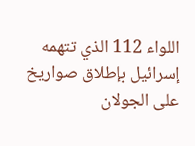اللواء 112 الذي تتهمه إسرائيل بإطلاق صواريخ على الجولان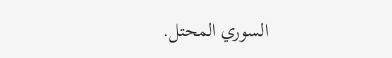السوري المحتل.